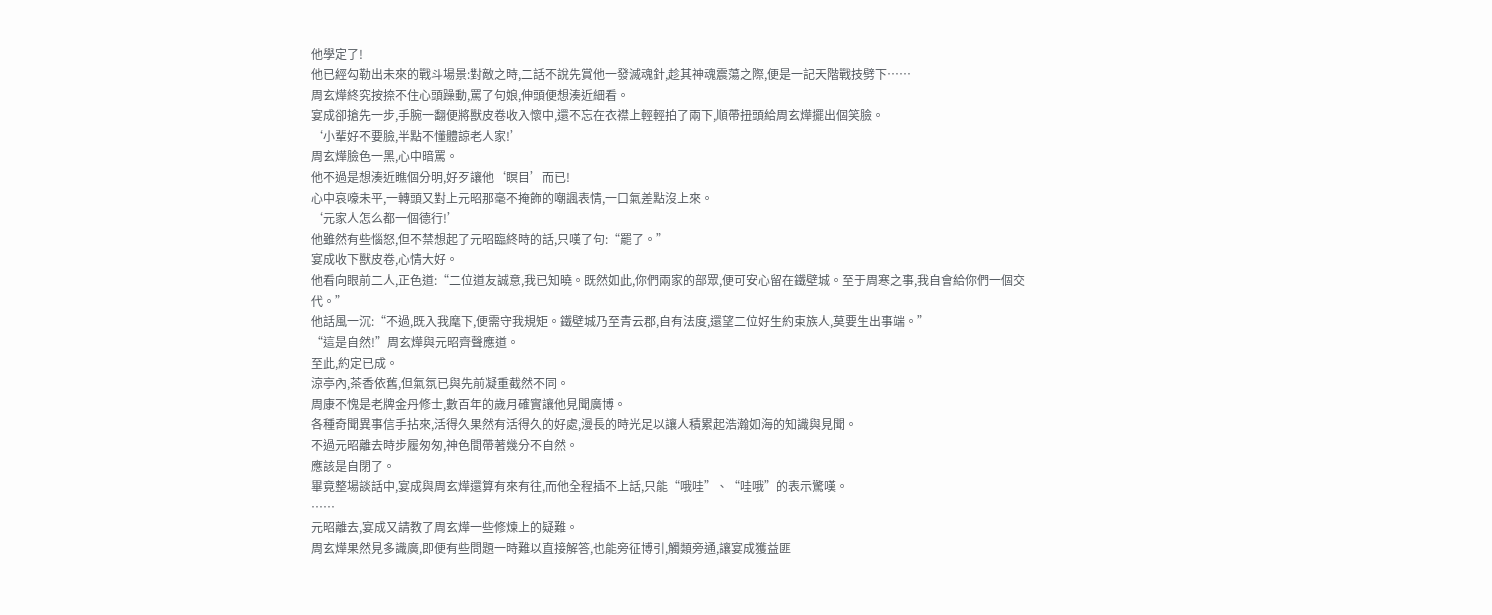他學定了!
他已經勾勒出未來的戰斗場景:對敵之時,二話不說先賞他一發滅魂針,趁其神魂震蕩之際,便是一記天階戰技劈下……
周玄燁終究按捺不住心頭躁動,罵了句娘,伸頭便想湊近細看。
宴成卻搶先一步,手腕一翻便將獸皮卷收入懷中,還不忘在衣襟上輕輕拍了兩下,順帶扭頭給周玄燁擺出個笑臉。
‘小輩好不要臉,半點不懂體諒老人家!’
周玄燁臉色一黑,心中暗罵。
他不過是想湊近瞧個分明,好歹讓他‘瞑目’而已!
心中哀嚎未平,一轉頭又對上元昭那毫不掩飾的嘲諷表情,一口氣差點沒上來。
‘元家人怎么都一個德行!’
他雖然有些惱怒,但不禁想起了元昭臨終時的話,只嘆了句:“罷了。”
宴成收下獸皮卷,心情大好。
他看向眼前二人,正色道:“二位道友誠意,我已知曉。既然如此,你們兩家的部眾,便可安心留在鐵壁城。至于周寒之事,我自會給你們一個交代。”
他話風一沉:“不過,既入我麾下,便需守我規矩。鐵壁城乃至青云郡,自有法度,還望二位好生約束族人,莫要生出事端。”
“這是自然!”周玄燁與元昭齊聲應道。
至此,約定已成。
涼亭內,茶香依舊,但氣氛已與先前凝重截然不同。
周康不愧是老牌金丹修士,數百年的歲月確實讓他見聞廣博。
各種奇聞異事信手拈來,活得久果然有活得久的好處,漫長的時光足以讓人積累起浩瀚如海的知識與見聞。
不過元昭離去時步履匆匆,神色間帶著幾分不自然。
應該是自閉了。
畢竟整場談話中,宴成與周玄燁還算有來有往,而他全程插不上話,只能“哦哇”、“哇哦”的表示驚嘆。
……
元昭離去,宴成又請教了周玄燁一些修煉上的疑難。
周玄燁果然見多識廣,即便有些問題一時難以直接解答,也能旁征博引,觸類旁通,讓宴成獲益匪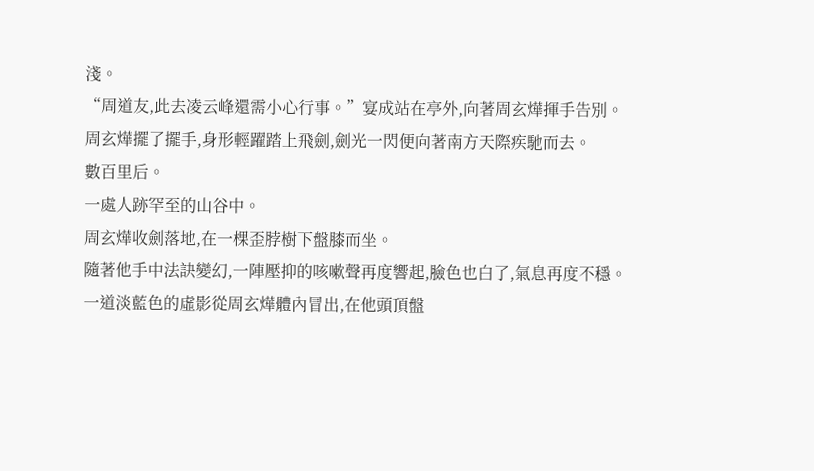淺。
“周道友,此去凌云峰還需小心行事。”宴成站在亭外,向著周玄燁揮手告別。
周玄燁擺了擺手,身形輕躍踏上飛劍,劍光一閃便向著南方天際疾馳而去。
數百里后。
一處人跡罕至的山谷中。
周玄燁收劍落地,在一棵歪脖樹下盤膝而坐。
隨著他手中法訣變幻,一陣壓抑的咳嗽聲再度響起,臉色也白了,氣息再度不穩。
一道淡藍色的虛影從周玄燁體內冒出,在他頭頂盤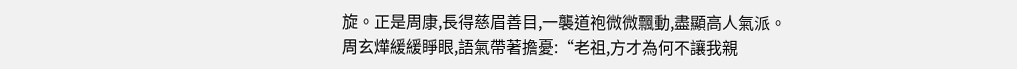旋。正是周康,長得慈眉善目,一襲道袍微微飄動,盡顯高人氣派。
周玄燁緩緩睜眼,語氣帶著擔憂:“老祖,方才為何不讓我親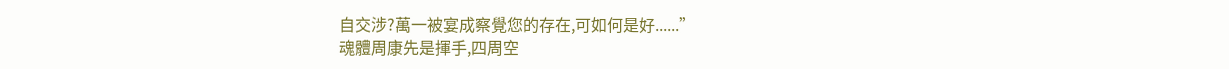自交涉?萬一被宴成察覺您的存在,可如何是好......”
魂體周康先是揮手,四周空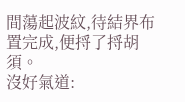間蕩起波紋,待結界布置完成,便捋了捋胡須。
沒好氣道: